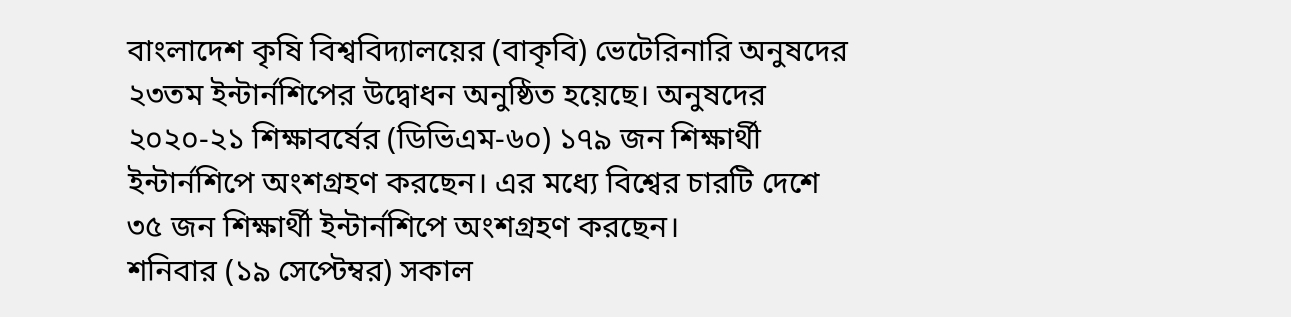বাংলাদেশ কৃষি বিশ্ববিদ্যালয়ের (বাকৃবি) ভেটেরিনারি অনুষদের ২৩তম ইন্টার্নশিপের উদ্বোধন অনুষ্ঠিত হয়েছে। অনুষদের ২০২০-২১ শিক্ষাবর্ষের (ডিভিএম-৬০) ১৭৯ জন শিক্ষার্থী ইন্টার্নশিপে অংশগ্রহণ করছেন। এর মধ্যে বিশ্বের চারটি দেশে ৩৫ জন শিক্ষার্থী ইন্টার্নশিপে অংশগ্রহণ করছেন।
শনিবার (১৯ সেপ্টেম্বর) সকাল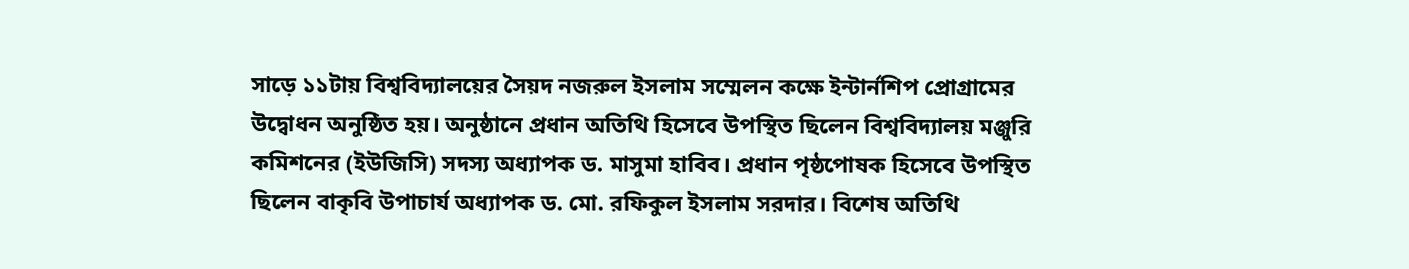সাড়ে ১১টায় বিশ্ববিদ্যালয়ের সৈয়দ নজরুল ইসলাম সম্মেলন কক্ষে ইন্টার্নশিপ প্রোগ্রামের উদ্বোধন অনুষ্ঠিত হয়। অনুষ্ঠানে প্রধান অতিথি হিসেবে উপস্থিত ছিলেন বিশ্ববিদ্যালয় মঞ্জুরি কমিশনের (ইউজিসি) সদস্য অধ্যাপক ড. মাসুমা হাবিব। প্রধান পৃষ্ঠপোষক হিসেবে উপস্থিত ছিলেন বাকৃবি উপাচার্য অধ্যাপক ড. মো. রফিকুল ইসলাম সরদার। বিশেষ অতিথি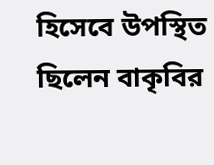হিসেবে উপস্থিত ছিলেন বাকৃবির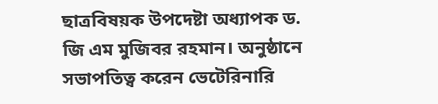ছাত্রবিষয়ক উপদেষ্টা অধ্যাপক ড. জি এম মুজিবর রহমান। অনুষ্ঠানে সভাপতিত্ব করেন ভেটেরিনারি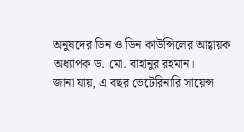অনুষদের ডিন ও ডিন কাউন্সিলের আহ্বায়ক অধ্যাপক ড. মো. বাহানুর রহমান।
জানা যায়, এ বছর ভেটেরিনারি সায়েন্স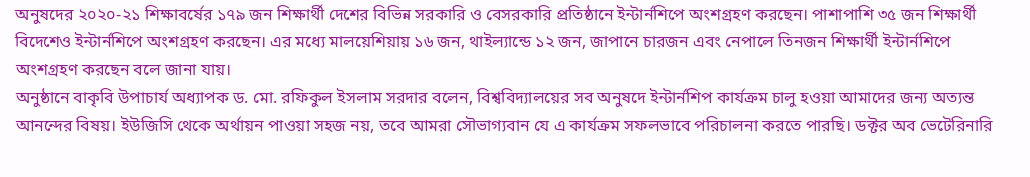অনুষদের ২০২০-২১ শিক্ষাবর্ষের ১৭৯ জন শিক্ষার্থী দেশের বিভিন্ন সরকারি ও বেসরকারি প্রতিষ্ঠানে ইন্টার্নশিপে অংশগ্রহণ করছেন। পাশাপাশি ৩৫ জন শিক্ষার্থী বিদেশেও ইন্টার্নশিপে অংশগ্রহণ করছেন। এর মধ্যে মালয়েশিয়ায় ১৬ জন, থাইল্যান্ডে ১২ জন, জাপানে চারজন এবং নেপালে তিনজন শিক্ষার্থী ইন্টার্নশিপে অংশগ্রহণ করছেন বলে জানা যায়।
অনুষ্ঠানে বাকৃবি উপাচার্য অধ্যাপক ড. মো. রফিকুল ইসলাম সরদার বলেন, বিশ্ববিদ্যালয়ের সব অনুষদে ইন্টার্নশিপ কার্যক্রম চালু হওয়া আমাদের জন্য অত্যন্ত আনন্দের বিষয়। ইউজিসি থেকে অর্থায়ন পাওয়া সহজ নয়, তবে আমরা সৌভাগ্যবান যে এ কার্যক্রম সফলভাবে পরিচালনা করতে পারছি। ডক্টর অব ভেটেরিনারি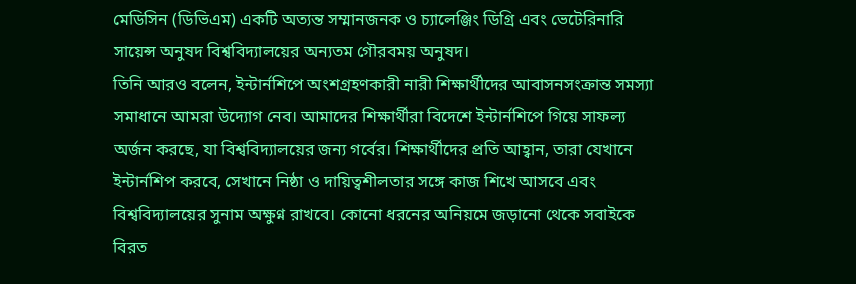মেডিসিন (ডিভিএম) একটি অত্যন্ত সম্মানজনক ও চ্যালেঞ্জিং ডিগ্রি এবং ভেটেরিনারি সায়েন্স অনুষদ বিশ্ববিদ্যালয়ের অন্যতম গৌরবময় অনুষদ।
তিনি আরও বলেন, ইন্টার্নশিপে অংশগ্রহণকারী নারী শিক্ষার্থীদের আবাসনসংক্রান্ত সমস্যা সমাধানে আমরা উদ্যোগ নেব। আমাদের শিক্ষার্থীরা বিদেশে ইন্টার্নশিপে গিয়ে সাফল্য অর্জন করছে, যা বিশ্ববিদ্যালয়ের জন্য গর্বের। শিক্ষার্থীদের প্রতি আহ্বান, তারা যেখানে ইন্টার্নশিপ করবে, সেখানে নিষ্ঠা ও দায়িত্বশীলতার সঙ্গে কাজ শিখে আসবে এবং বিশ্ববিদ্যালয়ের সুনাম অক্ষুণ্ন রাখবে। কোনো ধরনের অনিয়মে জড়ানো থেকে সবাইকে বিরত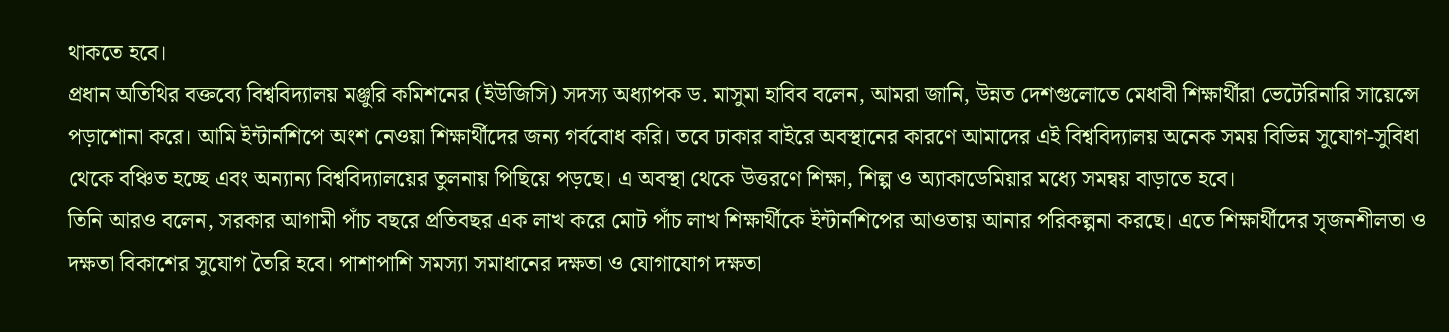থাকতে হবে।
প্রধান অতিথির বক্তব্যে বিশ্ববিদ্যালয় মঞ্জুরি কমিশনের (ইউজিসি) সদস্য অধ্যাপক ড. মাসুমা হাবিব বলেন, আমরা জানি, উন্নত দেশগুলোতে মেধাবী শিক্ষার্থীরা ভেটেরিনারি সায়েন্সে পড়াশোনা করে। আমি ইন্টার্নশিপে অংশ নেওয়া শিক্ষার্থীদের জন্য গর্ববোধ করি। তবে ঢাকার বাইরে অবস্থানের কারণে আমাদের এই বিশ্ববিদ্যালয় অনেক সময় বিভিন্ন সুযোগ-সুবিধা থেকে বঞ্চিত হচ্ছে এবং অন্যান্য বিশ্ববিদ্যালয়ের তুলনায় পিছিয়ে পড়ছে। এ অবস্থা থেকে উত্তরণে শিক্ষা, শিল্প ও অ্যাকাডেমিয়ার মধ্যে সমন্বয় বাড়াতে হবে।
তিনি আরও বলেন, সরকার আগামী পাঁচ বছরে প্রতিবছর এক লাখ করে মোট পাঁচ লাখ শিক্ষার্থীকে ইন্টার্নশিপের আওতায় আনার পরিকল্পনা করছে। এতে শিক্ষার্থীদের সৃজনশীলতা ও দক্ষতা বিকাশের সুযোগ তৈরি হবে। পাশাপাশি সমস্যা সমাধানের দক্ষতা ও যোগাযোগ দক্ষতা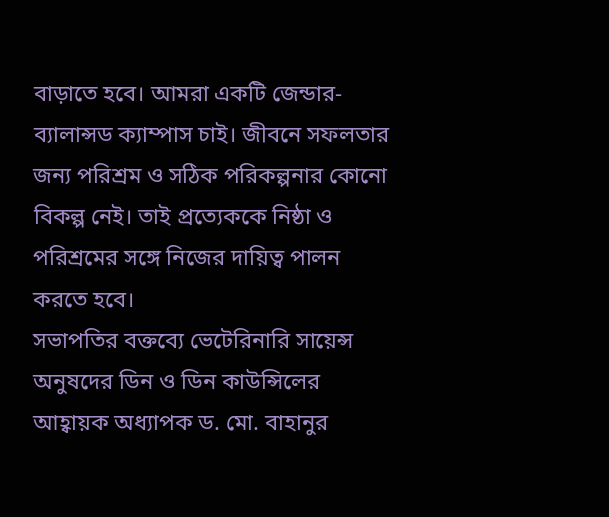বাড়াতে হবে। আমরা একটি জেন্ডার-ব্যালান্সড ক্যাম্পাস চাই। জীবনে সফলতার জন্য পরিশ্রম ও সঠিক পরিকল্পনার কোনো বিকল্প নেই। তাই প্রত্যেককে নিষ্ঠা ও পরিশ্রমের সঙ্গে নিজের দায়িত্ব পালন করতে হবে।
সভাপতির বক্তব্যে ভেটেরিনারি সায়েন্স অনুষদের ডিন ও ডিন কাউন্সিলের আহ্বায়ক অধ্যাপক ড. মো. বাহানুর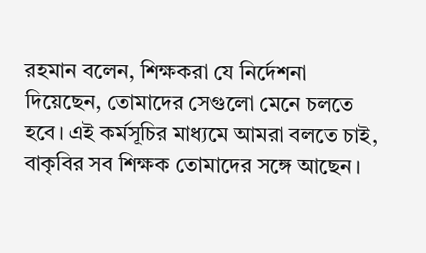রহমান বলেন, শিক্ষকরা যে নির্দেশনা দিয়েছেন, তোমাদের সেগুলো মেনে চলতে হবে। এই কর্মসূচির মাধ্যমে আমরা বলতে চাই, বাকৃবির সব শিক্ষক তোমাদের সঙ্গে আছেন।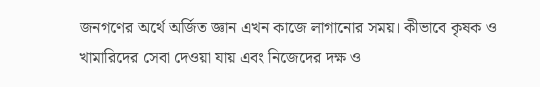জনগণের অর্থে অর্জিত জ্ঞান এখন কাজে লাগানোর সময়। কীভাবে কৃষক ও খামারিদের সেবা দেওয়া যায় এবং নিজেদের দক্ষ ও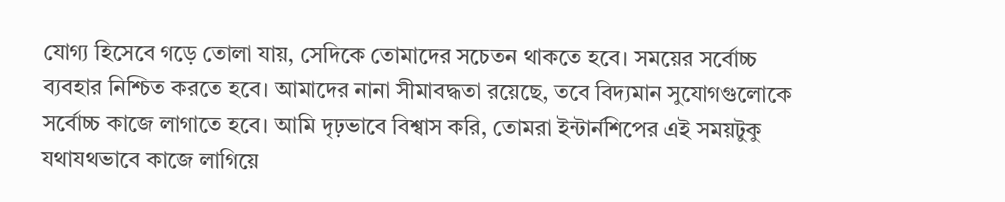যোগ্য হিসেবে গড়ে তোলা যায়, সেদিকে তোমাদের সচেতন থাকতে হবে। সময়ের সর্বোচ্চ ব্যবহার নিশ্চিত করতে হবে। আমাদের নানা সীমাবদ্ধতা রয়েছে, তবে বিদ্যমান সুযোগগুলোকে সর্বোচ্চ কাজে লাগাতে হবে। আমি দৃঢ়ভাবে বিশ্বাস করি, তোমরা ইন্টার্নশিপের এই সময়টুকু যথাযথভাবে কাজে লাগিয়ে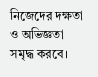নিজেদের দক্ষতা ও অভিজ্ঞতা সমৃদ্ধ করবে।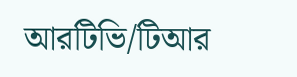আরটিভি/টিআর